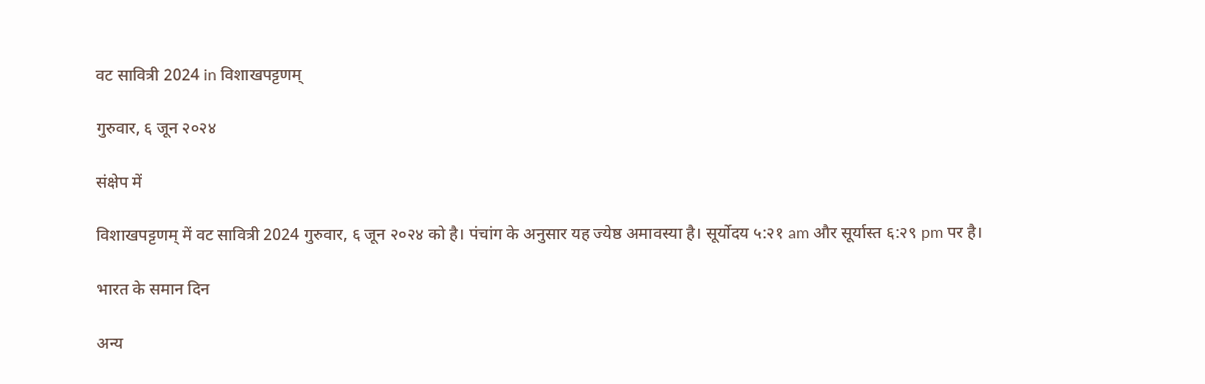वट सावित्री 2024 in विशाखपट्टणम्

गुरुवार, ६ जून २०२४

संक्षेप में

विशाखपट्टणम् में वट सावित्री 2024 गुरुवार, ६ जून २०२४ को है। पंचांग के अनुसार यह ज्येष्ठ अमावस्या है। सूर्योदय ५:२१ am और सूर्यास्त ६:२९ pm पर है।

भारत के समान दिन

अन्य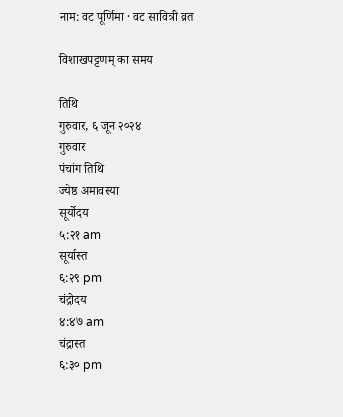नाम: वट पूर्णिमा · वट सावित्री व्रत

विशाखपट्टणम् का समय

तिथि
गुरुवार, ६ जून २०२४
गुरुवार
पंचांग तिथि
ज्येष्ठ अमावस्या
सूर्योदय
५:२१ am
सूर्यास्त
६:२९ pm
चंद्रोदय
४:४७ am
चंद्रास्त
६:३० pm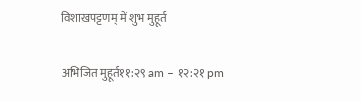विशाखपट्टणम् में शुभ मुहूर्त

अभिजित मुहूर्त११:२९ am – १२:२१ pm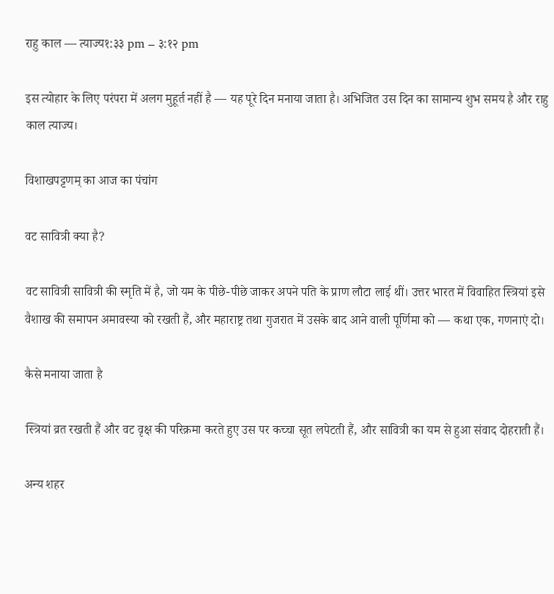राहु काल — त्याज्य१:३३ pm – ३:१२ pm

इस त्योहार के लिए परंपरा में अलग मुहूर्त नहीं है — यह पूरे दिन मनाया जाता है। अभिजित उस दिन का सामान्य शुभ समय है और राहु काल त्याज्य।

विशाखपट्टणम् का आज का पंचांग

वट सावित्री क्या है?

वट सावित्री सावित्री की स्मृति में है, जो यम के पीछे-पीछे जाकर अपने पति के प्राण लौटा लाई थीं। उत्तर भारत में विवाहित स्त्रियां इसे वैशाख की समापन अमावस्या को रखती हैं, और महाराष्ट्र तथा गुजरात में उसके बाद आने वाली पूर्णिमा को — कथा एक, गणनाएं दो।

कैसे मनाया जाता है

स्त्रियां व्रत रखती हैं और वट वृक्ष की परिक्रमा करते हुए उस पर कच्चा सूत लपेटती हैं, और सावित्री का यम से हुआ संवाद दोहराती हैं।

अन्य शहर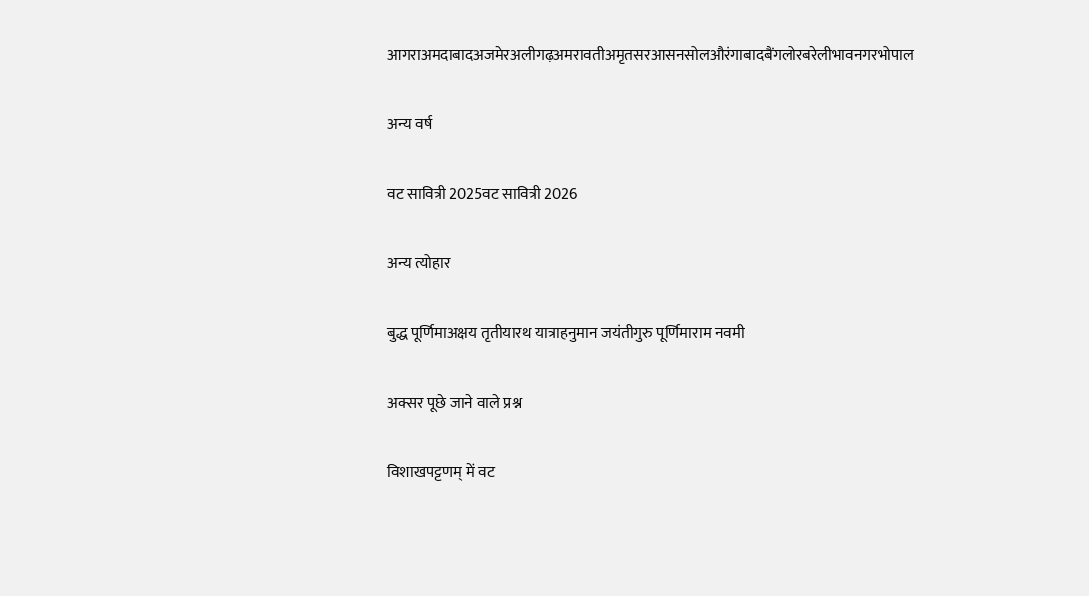आगराअमदाबादअजमेरअलीगढ़अमरावतीअमृतसरआसनसोलऔरंगाबादबैंगलोरबरेलीभावनगरभोपाल

अन्य वर्ष

वट सावित्री 2025वट सावित्री 2026

अन्य त्योहार

बुद्ध पूर्णिमाअक्षय तृतीयारथ यात्राहनुमान जयंतीगुरु पूर्णिमाराम नवमी

अक्सर पूछे जाने वाले प्रश्न

विशाखपट्टणम् में वट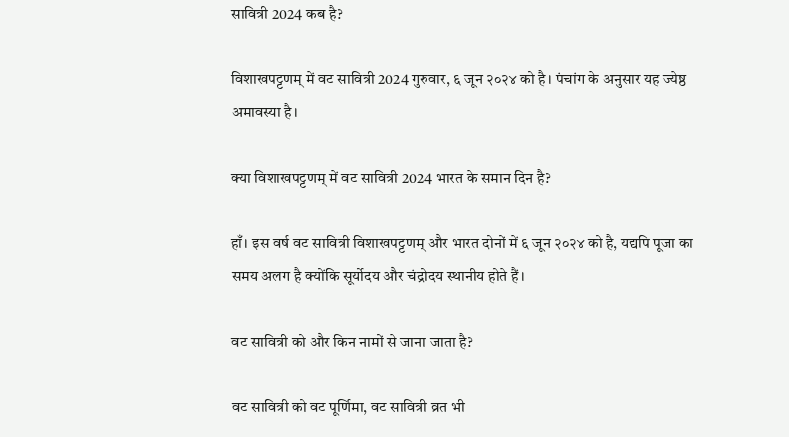सावित्री 2024 कब है?

विशाखपट्टणम् में वट सावित्री 2024 गुरुवार, ६ जून २०२४ को है। पंचांग के अनुसार यह ज्येष्ठ अमावस्या है।

क्या विशाखपट्टणम् में वट सावित्री 2024 भारत के समान दिन है?

हाँ। इस वर्ष वट सावित्री विशाखपट्टणम् और भारत दोनों में ६ जून २०२४ को है, यद्यपि पूजा का समय अलग है क्योंकि सूर्योदय और चंद्रोदय स्थानीय होते हैं।

वट सावित्री को और किन नामों से जाना जाता है?

वट सावित्री को वट पूर्णिमा, वट सावित्री व्रत भी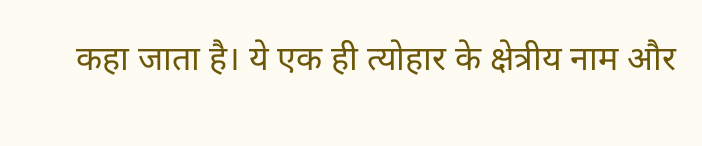कहा जाता है। ये एक ही त्योहार के क्षेत्रीय नाम और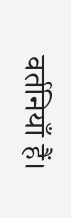वर्तनियाँ हैं।